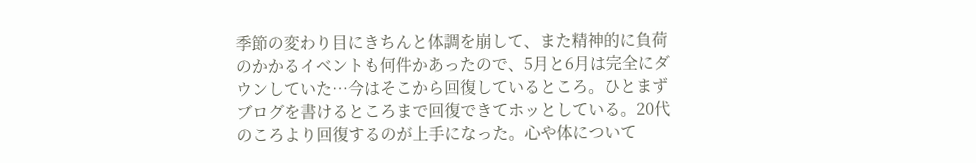季節の変わり目にきちんと体調を崩して、また精神的に負荷のかかるイベントも何件かあったので、5月と6月は完全にダウンしていた…今はそこから回復しているところ。ひとまずブログを書けるところまで回復できてホッとしている。20代のころより回復するのが上手になった。心や体について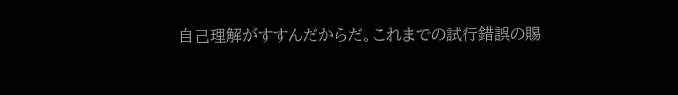自己理解がすすんだからだ。これまでの試行錯誤の賜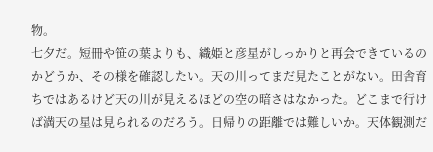物。
七夕だ。短冊や笹の葉よりも、織姫と彦星がしっかりと再会できているのかどうか、その様を確認したい。天の川ってまだ見たことがない。田舎育ちではあるけど天の川が見えるほどの空の暗さはなかった。どこまで行けば満天の星は見られるのだろう。日帰りの距離では難しいか。天体観測だ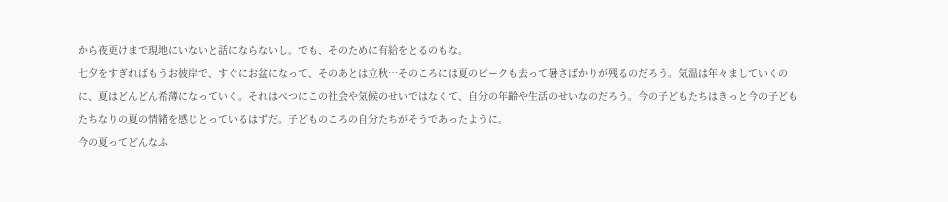から夜更けまで現地にいないと話にならないし。でも、そのために有給をとるのもな。
七夕をすぎればもうお彼岸で、すぐにお盆になって、そのあとは立秋…そのころには夏のピークも去って暑さばかりが残るのだろう。気温は年々ましていくのに、夏はどんどん希薄になっていく。それはべつにこの社会や気候のせいではなくて、自分の年齢や生活のせいなのだろう。今の子どもたちはきっと今の子どもたちなりの夏の情緒を感じとっているはずだ。子どものころの自分たちがそうであったように。
今の夏ってどんなふ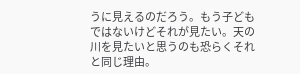うに見えるのだろう。もう子どもではないけどそれが見たい。天の川を見たいと思うのも恐らくそれと同じ理由。